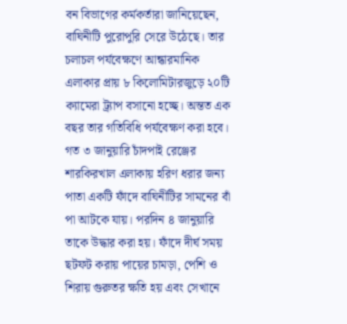বন বিভাগের কর্মকর্তারা জানিয়েছেন, বাঘিনীটি পুরোপুরি সেরে উঠেছে। তার চলাচল পর্যবেক্ষণে আন্ধারমানিক এলাকার প্রায় ৮ কিলোমিটারজুড়ে ২০টি ক্যামেরা ট্র্যাপ বসানো হচ্ছে। অন্তত এক বছর তার গতিবিধি পর্যবেক্ষণ করা হবে।
গত ৩ জানুয়ারি চাঁদপাই রেঞ্জের শারকিরখাল এলাকায় হরিণ ধরার জন্য পাতা একটি ফাঁদে বাঘিনীটির সামনের বাঁ পা আটকে যায়। পরদিন ৪ জানুয়ারি তাকে উদ্ধার করা হয়। ফাঁদে দীর্ঘ সময় ছটফট করায় পায়ের চামড়া, পেশি ও শিরায় গুরুতর ক্ষতি হয় এবং সেখানে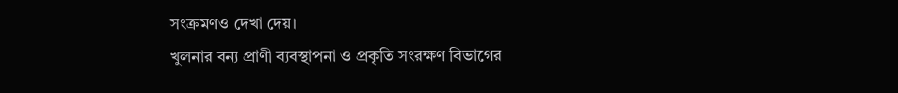সংক্রমণও দেখা দেয়।
খুলনার বন্য প্রাণী ব্যবস্থাপনা ও প্রকৃতি সংরক্ষণ বিভাগের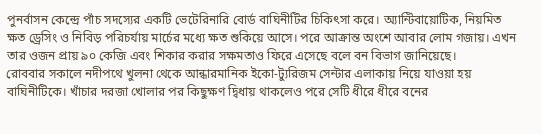পুনর্বাসন কেন্দ্রে পাঁচ সদস্যের একটি ভেটেরিনারি বোর্ড বাঘিনীটির চিকিৎসা করে। অ্যান্টিবায়োটিক, নিয়মিত ক্ষত ড্রেসিং ও নিবিড় পরিচর্যায় মার্চের মধ্যে ক্ষত শুকিয়ে আসে। পরে আক্রান্ত অংশে আবার লোম গজায়। এখন তার ওজন প্রায় ৯০ কেজি এবং শিকার করার সক্ষমতাও ফিরে এসেছে বলে বন বিভাগ জানিয়েছে।
রোববার সকালে নদীপথে খুলনা থেকে আন্ধারমানিক ইকো-ট্যুরিজম সেন্টার এলাকায় নিয়ে যাওয়া হয় বাঘিনীটিকে। খাঁচার দরজা খোলার পর কিছুক্ষণ দ্বিধায় থাকলেও পরে সেটি ধীরে ধীরে বনের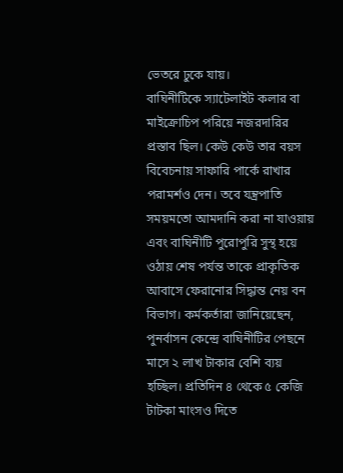ভেতরে ঢুকে যায়।
বাঘিনীটিকে স্যাটেলাইট কলার বা মাইক্রোচিপ পরিয়ে নজরদারির প্রস্তাব ছিল। কেউ কেউ তার বয়স বিবেচনায় সাফারি পার্কে রাখার পরামর্শও দেন। তবে যন্ত্রপাতি সময়মতো আমদানি করা না যাওয়ায় এবং বাঘিনীটি পুরোপুরি সুস্থ হয়ে ওঠায় শেষ পর্যন্ত তাকে প্রাকৃতিক আবাসে ফেরানোর সিদ্ধান্ত নেয় বন বিভাগ। কর্মকর্তারা জানিয়েছেন, পুনর্বাসন কেন্দ্রে বাঘিনীটির পেছনে মাসে ২ লাখ টাকার বেশি ব্যয় হচ্ছিল। প্রতিদিন ৪ থেকে ৫ কেজি টাটকা মাংসও দিতে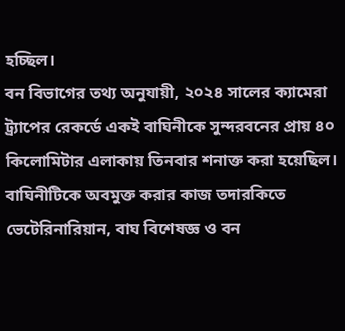হচ্ছিল।
বন বিভাগের তথ্য অনুযায়ী, ২০২৪ সালের ক্যামেরা ট্র্যাপের রেকর্ডে একই বাঘিনীকে সুন্দরবনের প্রায় ৪০ কিলোমিটার এলাকায় তিনবার শনাক্ত করা হয়েছিল। বাঘিনীটিকে অবমুক্ত করার কাজ তদারকিতে ভেটেরিনারিয়ান, বাঘ বিশেষজ্ঞ ও বন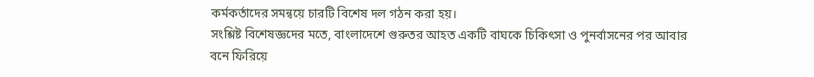কর্মকর্তাদের সমন্বয়ে চারটি বিশেষ দল গঠন করা হয়।
সংশ্লিষ্ট বিশেষজ্ঞদের মতে, বাংলাদেশে গুরুতর আহত একটি বাঘকে চিকিৎসা ও পুনর্বাসনের পর আবার বনে ফিরিয়ে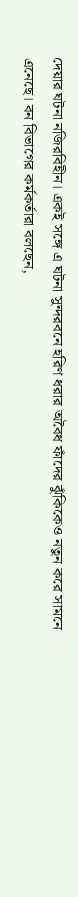দেয়ার ঘটনা নজিরবিহীন। একই সঙ্গে এ ঘটনা সুন্দরবনে হরিণ ধরার অবৈধ ফাঁদের ঝুঁকিকেও নতুন করে সামনে এনেছে। বন বিভাগের কর্মকর্তারা বলছেন,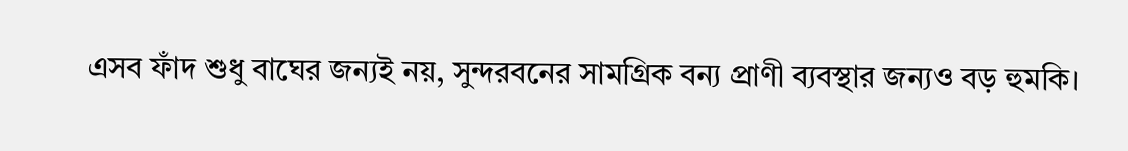এসব ফাঁদ শুধু বাঘের জন্যই নয়, সুন্দরবনের সামগ্রিক বন্য প্রাণী ব্যবস্থার জন্যও বড় হুমকি।